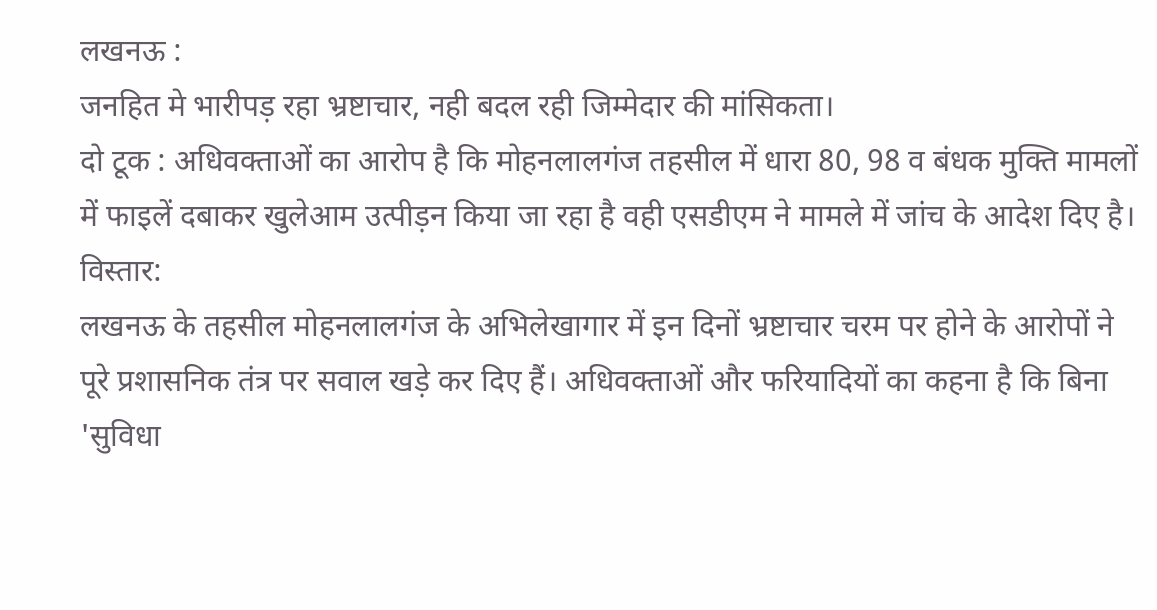लखनऊ :
जनहित मे भारीपड़ रहा भ्रष्टाचार, नही बदल रही जिम्मेदार की मांसिकता।
दो टूक : अधिवक्ताओं का आरोप है कि मोहनलालगंज तहसील में धारा 80, 98 व बंधक मुक्ति मामलों में फाइलें दबाकर खुलेआम उत्पीड़न किया जा रहा है वही एसडीएम ने मामले में जांच के आदेश दिए है।
विस्तार:
लखनऊ के तहसील मोहनलालगंज के अभिलेखागार में इन दिनों भ्रष्टाचार चरम पर होने के आरोपों ने पूरे प्रशासनिक तंत्र पर सवाल खड़े कर दिए हैं। अधिवक्ताओं और फरियादियों का कहना है कि बिना 'सुविधा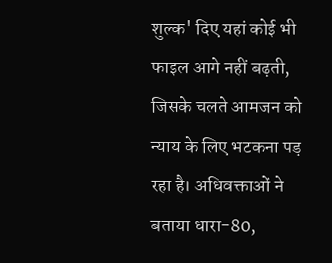शुल्क' दिए यहां कोई भी फाइल आगे नहीं बढ़ती, जिसके चलते आमजन को न्याय के लिए भटकना पड़ रहा है। अधिवक्ताओं ने बताया धारा-80,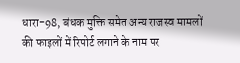धारा-98, बंधक मुक्ति समेत अन्य राजस्व मामलों की फाइलों में रिपोर्ट लगाने के नाम पर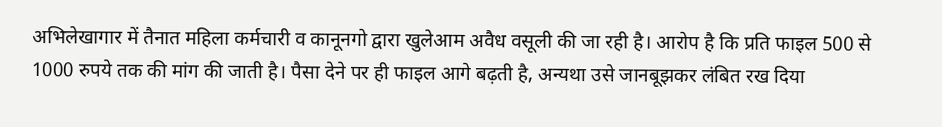अभिलेखागार में तैनात महिला कर्मचारी व कानूनगो द्वारा खुलेआम अवैध वसूली की जा रही है। आरोप है कि प्रति फाइल 500 से 1000 रुपये तक की मांग की जाती है। पैसा देने पर ही फाइल आगे बढ़ती है, अन्यथा उसे जानबूझकर लंबित रख दिया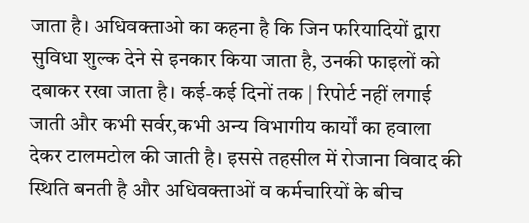जाता है। अधिवक्ताओ का कहना है कि जिन फरियादियों द्वारा सुविधा शुल्क देने से इनकार किया जाता है, उनकी फाइलों को दबाकर रखा जाता है। कई-कई दिनों तक | रिपोर्ट नहीं लगाई जाती और कभी सर्वर,कभी अन्य विभागीय कार्यों का हवाला देकर टालमटोल की जाती है। इससे तहसील में रोजाना विवाद की स्थिति बनती है और अधिवक्ताओं व कर्मचारियों के बीच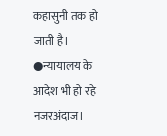कहासुनी तक हो जाती है।
●न्यायालय के आदेश भी हो रहे नजरअंदाज।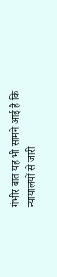गंभीर बात यह भी सामने आई है कि न्यायालयों से जारी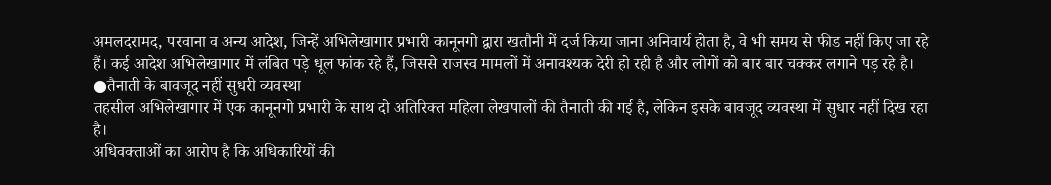अमलदरामद, परवाना व अन्य आदेश, जिन्हें अभिलेखागार प्रभारी कानूनगो द्वारा खतौनी में दर्ज किया जाना अनिवार्य होता है, वे भी समय से फीड नहीं किए जा रहे हैं। कई आदेश अभिलेखागार में लंबित पड़े धूल फांक रहे हैं, जिससे राजस्व मामलों में अनावश्यक देरी हो रही है और लोगों को बार बार चक्कर लगाने पड़ रहे है।
●तैनाती के बावजूद नहीं सुधरी व्यवस्था
तहसील अभिलेखागार में एक कानूनगो प्रभारी के साथ दो अतिरिक्त महिला लेखपालों की तैनाती की गई है, लेकिन इसके बावजूद व्यवस्था में सुधार नहीं दिख रहा है।
अधिवक्ताओं का आरोप है कि अधिकारियों की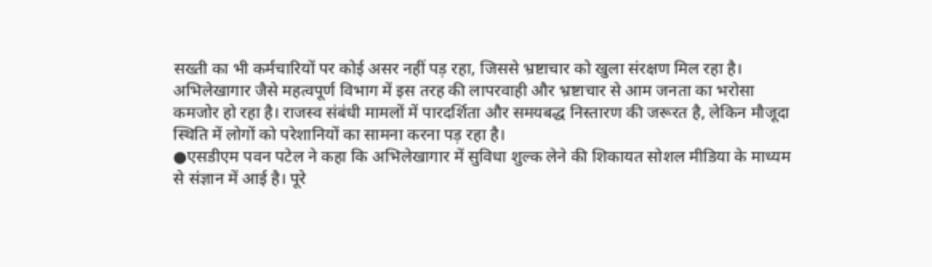सख्ती का भी कर्मचारियों पर कोई असर नहीं पड़ रहा, जिससे भ्रष्टाचार को खुला संरक्षण मिल रहा है।
अभिलेखागार जैसे महत्वपूर्ण विभाग में इस तरह की लापरवाही और भ्रष्टाचार से आम जनता का भरोसा कमजोर हो रहा है। राजस्व संबंधी मामलों में पारदर्शिता और समयबद्ध निस्तारण की जरूरत है, लेकिन मौजूदा स्थिति में लोगों को परेशानियों का सामना करना पड़ रहा है।
●एसडीएम पवन पटेल ने कहा कि अभिलेखागार में सुविधा शुल्क लेने की शिकायत सोशल मीडिया के माध्यम से संज्ञान में आई है। पूरे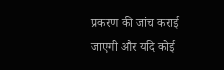प्रकरण की जांच कराई जाएगी और यदि कोई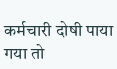कर्मचारी दोषी पाया गया तो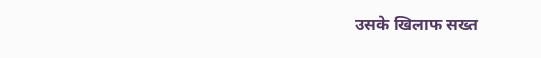उसके खिलाफ सख्त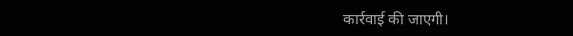कार्रवाई की जाएगी।